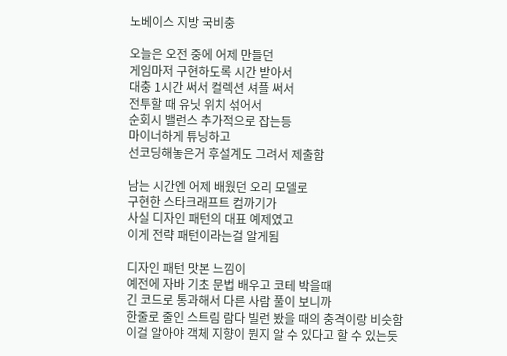노베이스 지방 국비충

오늘은 오전 중에 어제 만들던
게임마저 구현하도록 시간 받아서
대충 1시간 써서 컬렉션 셔플 써서
전투할 때 유닛 위치 섞어서
순회시 밸런스 추가적으로 잡는등
마이너하게 튜닝하고
선코딩해놓은거 후설계도 그려서 제출함

남는 시간엔 어제 배웠던 오리 모델로
구현한 스타크래프트 컴까기가
사실 디자인 패턴의 대표 예제였고
이게 전략 패턴이라는걸 알게됨

디자인 패턴 맛본 느낌이
예전에 자바 기초 문법 배우고 코테 박을때
긴 코드로 통과해서 다른 사람 풀이 보니까
한줄로 줄인 스트림 람다 빌런 봤을 때의 충격이랑 비슷함
이걸 알아야 객체 지향이 뭔지 알 수 있다고 할 수 있는듯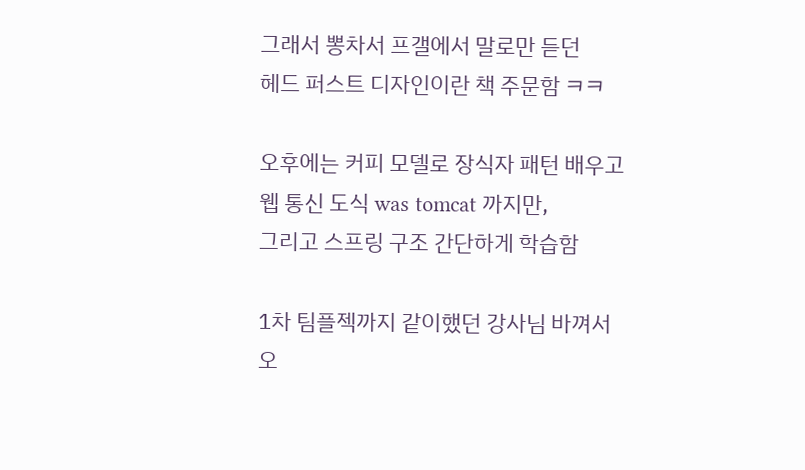그래서 뽕차서 프갤에서 말로만 듣던
헤드 퍼스트 디자인이란 책 주문함 ㅋㅋ

오후에는 커피 모델로 장식자 패턴 배우고
웹 통신 도식 was tomcat 까지만,
그리고 스프링 구조 간단하게 학습함

1차 팀플젝까지 같이했던 강사님 바껴서
오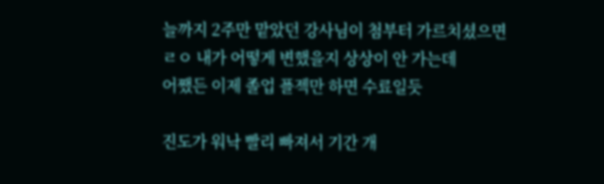늘까지 2주만 맡았던 강사님이 첨부터 가르치셨으면
ㄹㅇ 내가 어떻게 변했을지 상상이 안 가는데
어쨌든 이제 졸업 플젝만 하면 수료일듯

진도가 워낙 빨리 빠져서 기간 개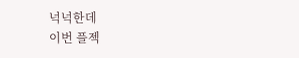넉넉한데
이번 플젝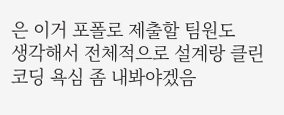은 이거 포폴로 제출할 팀원도
생각해서 전체적으로 설계랑 클린 코딩 욕심 좀 내봐야겠음